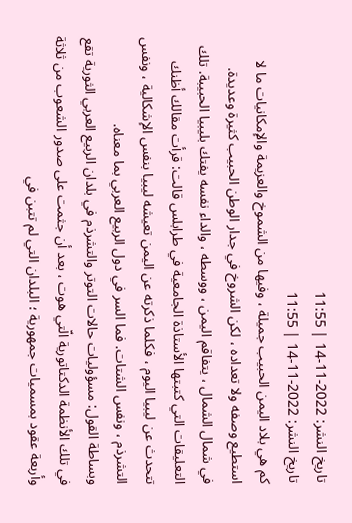تاريخ النشر: 2022-11-14 | 11:55
تاريخ النشر: 2022-11-14 | 11:55
كم هي بلاد اليمن الحبيب جميلة ، وفيها من الشموخ والعزيمة والإمكانيات ما لا استطيع وصفه ولا تعداده ، لكن الشروخ في جدار الوطن الحبيب كثيرة وعديدة.
في شمال الشمال ، يتفاقم اليمن ، ووسطه ، والداء نفسه يفتك بليبيا الحبيبة. تلك التعليقات التي كتبتها الأستاذة الجامعية في طرابلس قالت: قرأت مقالك أظنك تتحدث عن ليبيا اليوم ، فكلما ذكرته عن اليمن تعيشه ليبيا بنفس الإشكالية ، ونفس التشرذم ، ونفس الشتات. فما السر في دول الربيع العربي بما معناه.
وبساطة القول: مسؤوليات حالات التوتر والتشرذم في بلدان الربيع العربي الثورية تقع في تلك الأنظمة الدكتاتورية الّتي هوت ، بعد أن جثمت على صدور الشعوب من ثلاثة وأربعة عقود بمسميات جمهورية ؛ البلدان التي لم تتبن في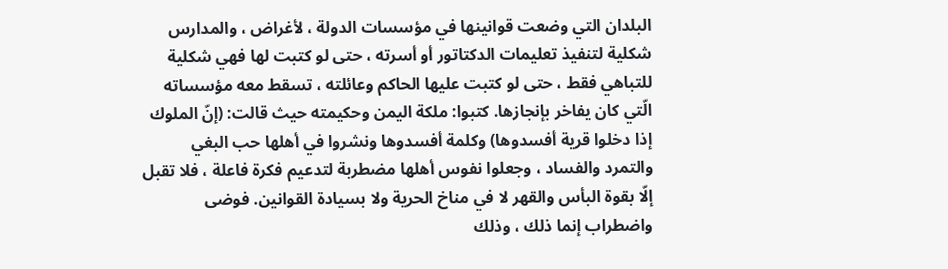البلدان التي وضعت قوانينها في مؤسسات الدولة ، لأغراض ، والمدارس شكلية لتنفيذ تعليمات الدكتاتور أو أسرته ، حتى لو كتبت لها فهي شكلية للتباهي فقط ، حتى لو كتبت عليها الحاكم وعائلته ، تسقط معه مؤسساته الّتي كان يفاخر بإنجازها. كتبوا: ملكة اليمن وحكيمته حيث قالت: (إنّ الملوك إذا دخلوا قرية أفسدوها) وكلمة أفسدوها ونشروا في أهلها حب البغي والتمرد والفساد ، وجعلوا نفوس أهلها مضطربة لتدعيم فكرة فاعلة ، فلا تقبل إلّا بقوة البأس والقهر لا في مناخ الحرية ولا بسيادة القوانين. فوضى واضطراب إنما ذلك ، وذلك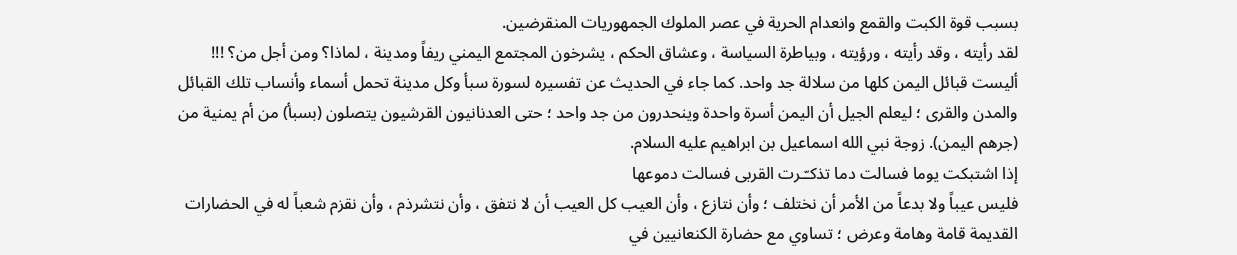بسبب قوة الكبت والقمع وانعدام الحرية في عصر الملوك الجمهوريات المنقرضين.
لقد رأيته ، وقد رأيته ، ورؤيته ، وبياطرة السياسة ، وعشاق الحكم ، يشرخون المجتمع اليمني ريفاً ومدينة ، لماذا؟ ومن أجل من؟ !!!
أليست قبائل اليمن كلها من سلالة جد واحد. كما جاء في الحديث عن تفسيره لسورة سبأ وكل مدينة تحمل أسماء وأنساب تلك القبائل والمدن والقرى ؛ ليعلم الجيل أن اليمن أسرة واحدة وينحدرون من جد واحد ؛ حتى العدنانيون القرشيون يتصلون (بسبأ) من أم يمنية من (جرهم اليمن). زوجة نبي الله اسماعيل بن ابراهيم عليه السلام.
إذا اشتبكت يوما فسالت دما تذكـّـرت القربى فسالت دموعها
فليس عيباً ولا بدعاً من الأمر أن نختلف ؛ وأن نتازع ، وأن العيب كل العيب أن لا نتفق ، وأن نتشرذم ، وأن نقزم شعباً له في الحضارات القديمة قامة وهامة وعرض ؛ تساوي مع حضارة الكنعانيين في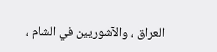العراق ، والآشوريين في الشام ،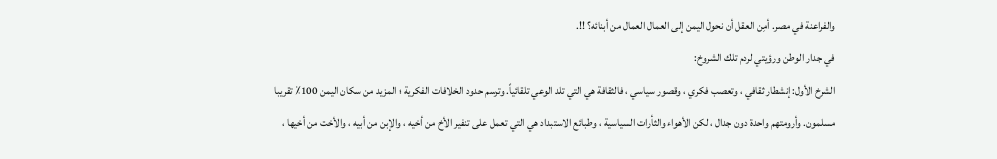والفراعنة في مصر. أمِن العقل أن نحول اليمن إلى العمال العمال من أبنائه؟ !!.
في جدار الوطن ورؤيتي لردم تلك الشروخ:
الشرخ الأول: إنشطار ثقافي ، وتعصب فكري ، وقصور سياسي ، فالثقافة هي التي تلد الوعي تلقائياً. وترسم حدود الخلافات الفكرية ؛ المزيد من سكان اليمن 100٪ تقريبا مسلمون. وأرومتهم واحدة دون جدال ، لكن الأهواء والثأرات السياسية ، وطبائع الاستبداد هي التي تعمل على تنفير الأخ من أخيه ، والإبن من أبيه ، والأخت من أخيها ،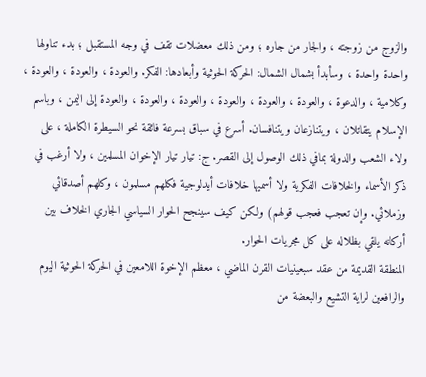والزوج من زوجته ، والجار من جاره ؛ ومن ذلك معضلات تقف في وجه المستقبل ؛ بدء تناولها واحدة واحدة ، وسأبدأ بشمال الشمال: الحركة الحوثية وأبعادها: الفكر. والعودة ، والعودة ، والعودة ، وكلامية ، والدعوة ، والعودة ، والعودة ، والعودة ، والعودة ، والعودة ، والعودة إلى اليمن ، وباسم الإسلام يتقاتلان ، ويتنازعان ويتنافسان. أسرع في سباق بسرعة فائقة نحو السيطرة الكاملة ، على ولاء الشعب والدولة بمافي ذلك الوصول إلى القصر. ج: تيار تيار الإخوان المسلمين ، ولا أرغب في ذكر الأسماء والخلافات الفكرية ولا أسميها خلافات أيدلوجية فكلهم مسلمون ، وكلهم أصدقائي وزملائي. وإن تعجب فعجب قولهم) ولكن كيف سينجح الحوار السياسي الجاري الخلاف بين أركانه يلقي بظلاله على كل مجريات الحوار.
المنطقة القديمة من عقد سبعينيات القرن الماضي ، معظم الإخوة اللامعين في الحركة الحوثية اليوم والرافعين لراية التشيع والبعضة من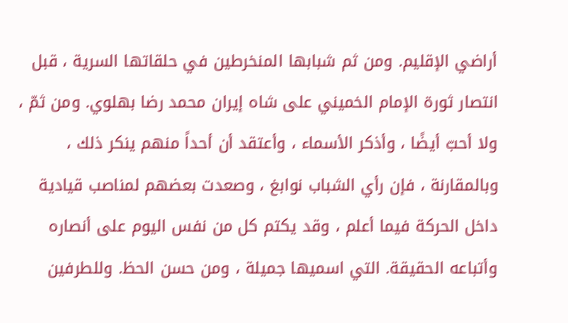أراضي الإقليم. ومن ثم شبابها المنخرطين في حلقاتها السرية ، قبل انتصار ثورة الإمام الخميني على شاه إيران محمد رضا بهلوي. ومن ثمّ ، ولا أحبّ أيضًا ، وأذكر الأسماء ، وأعتقد أن أحداً منهم ينكر ذلك ، وبالمقارنة ، فإن رأي الشباب نوابغ ، وصعدت بعضهم لمناصب قيادية داخل الحركة فيما أعلم ، وقد يكتم كل من نفس اليوم على أنصاره وأتباعه الحقيقة. التي اسميها جميلة ، ومن حسن الحظ. وللطرفين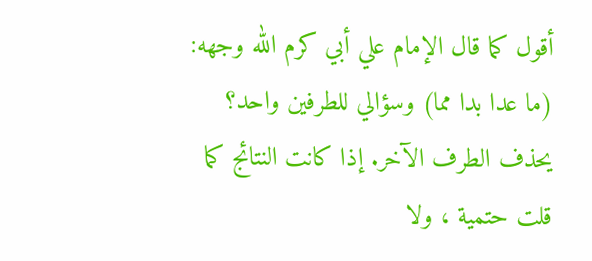أقول كما قال الإمام علي أبي كرم الله وجهه: (ما عدا بدا مما) وسؤالي للطرفين واحد؟ يحذف الطرف الآخر. إذا كانت النتائج كما قلت حتمية ، ولا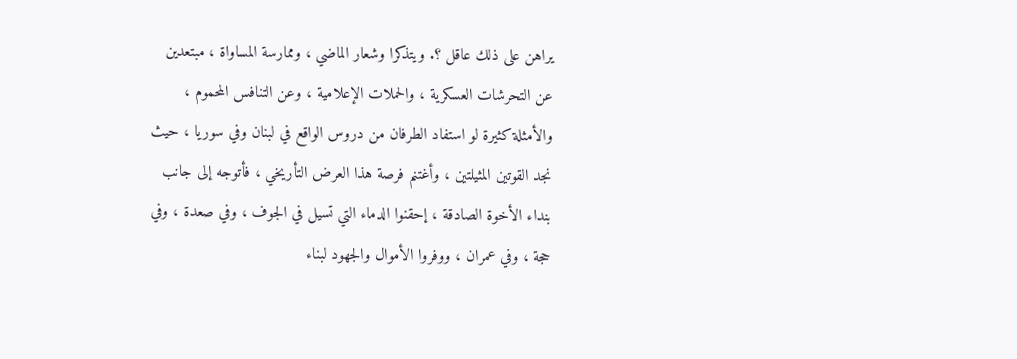يراهن على ذلك عاقل ؟. ويتذكرا وشعار الماضي ، وممارسة المساواة ، مبتعدين عن التحرشات العسكرية ، والحملات الإعلامية ، وعن التنافس المحموم ، والأمثلة كثيرة لو استفاد الطرفان من دروس الواقع في لبنان وفي سوريا ، حيث نجد القوتين المثيلتين ، وأغتنم فرصة هذا العرض التأريخي ، فأتوجه إلى جانب بنداء الأخوة الصادقة ، إحقنوا الدماء التي تسيل في الجوف ، وفي صعدة ، وفي حجة ، وفي عمران ، ووفروا الأموال والجهود لبناء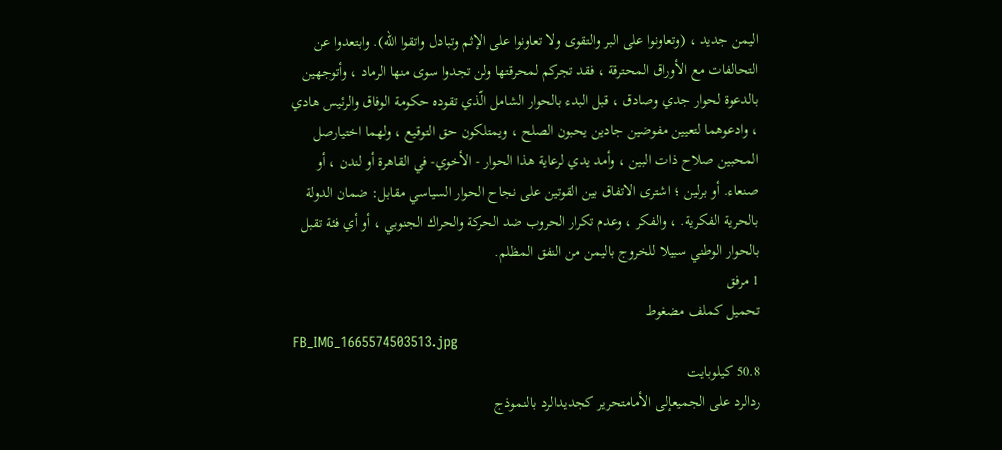اليمن جديد ، (وتعاونوا على البر والتقوى ولا تعاونوا على الإثم وتبادل واتقوا الله). وابتعدوا عن التحالفات مع الأوراق المحترقة ، فقد تجركم لمحرقتها ولن تجدوا سوى منها الرماد ، وأتوجهين بالدعوة لحوار جدي وصادق ، قبل البدء بالحوار الشامل الّذي تقوده حكومة الوفاق والرئيس هادي ، وادعوهما لتعيين مفوضين جادين يحبون الصلح ، ويمتلكون حق التوقيع ، ولهما اختيارصل المحبين صلاح ذات البين ، وأمد يدي لرعاية هذا الحوار - الأخوي- في القاهرة أو لندن ، أو صنعاء. أو برلين ؛ اشترى الاتفاق بين القوتين على نجاح الحوار السياسي مقابل: ضمان الدولة بالحرية الفكرية. ، والفكر ، وعدم تكرار الحروب ضد الحركة والحراك الجنوبي ، أو أي فئة تقبل بالحوار الوطني سبيلا للخروج باليمن من النفق المظلم.
1 مرفق
تحميل كملف مضغوط
FB_IMG_1665574503513.jpg
50.8 كيلوبايت
ردالرد على الجميعإلى الأمامتحرير كجديدالرد بالنموذج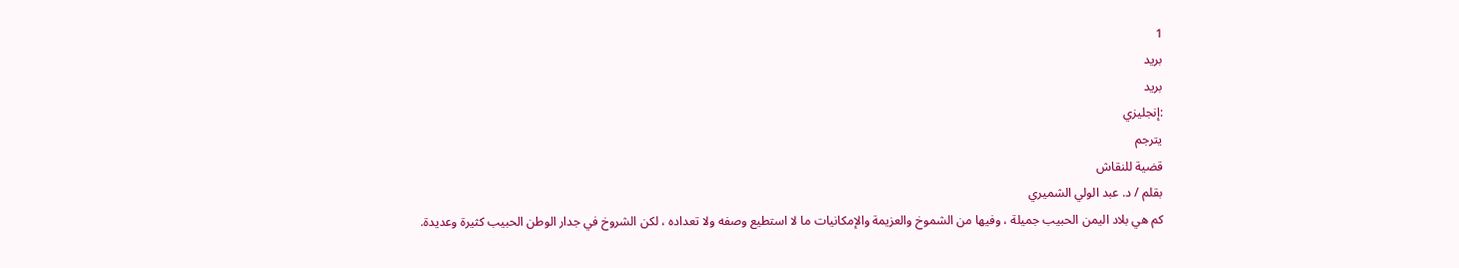1
بريد
بريد
:إنجليزي
يترجم
قضية للنقاش
بقلم / د. عبد الولي الشميري
كم هي بلاد اليمن الحبيب جميلة ، وفيها من الشموخ والعزيمة والإمكانيات ما لا استطيع وصفه ولا تعداده ، لكن الشروخ في جدار الوطن الحبيب كثيرة وعديدة.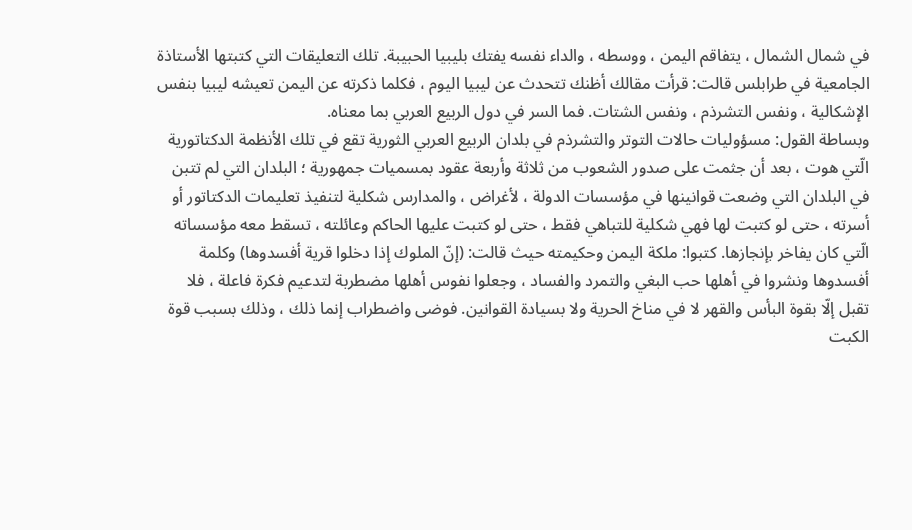في شمال الشمال ، يتفاقم اليمن ، ووسطه ، والداء نفسه يفتك بليبيا الحبيبة. تلك التعليقات التي كتبتها الأستاذة الجامعية في طرابلس قالت: قرأت مقالك أظنك تتحدث عن ليبيا اليوم ، فكلما ذكرته عن اليمن تعيشه ليبيا بنفس الإشكالية ، ونفس التشرذم ، ونفس الشتات. فما السر في دول الربيع العربي بما معناه.
وبساطة القول: مسؤوليات حالات التوتر والتشرذم في بلدان الربيع العربي الثورية تقع في تلك الأنظمة الدكتاتورية الّتي هوت ، بعد أن جثمت على صدور الشعوب من ثلاثة وأربعة عقود بمسميات جمهورية ؛ البلدان التي لم تتبن في البلدان التي وضعت قوانينها في مؤسسات الدولة ، لأغراض ، والمدارس شكلية لتنفيذ تعليمات الدكتاتور أو أسرته ، حتى لو كتبت لها فهي شكلية للتباهي فقط ، حتى لو كتبت عليها الحاكم وعائلته ، تسقط معه مؤسساته الّتي كان يفاخر بإنجازها. كتبوا: ملكة اليمن وحكيمته حيث قالت: (إنّ الملوك إذا دخلوا قرية أفسدوها) وكلمة أفسدوها ونشروا في أهلها حب البغي والتمرد والفساد ، وجعلوا نفوس أهلها مضطربة لتدعيم فكرة فاعلة ، فلا تقبل إلّا بقوة البأس والقهر لا في مناخ الحرية ولا بسيادة القوانين. فوضى واضطراب إنما ذلك ، وذلك بسبب قوة الكبت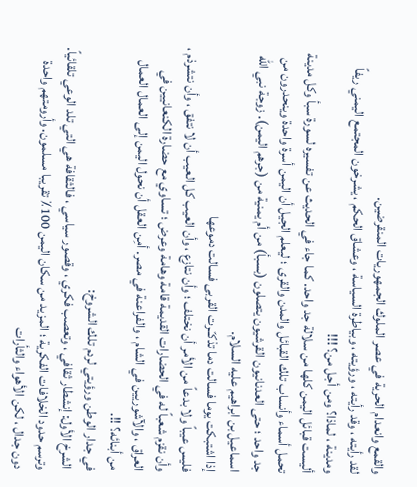والقمع وانعدام الحرية في عصر الملوك الجمهوريات المنقرضين.
لقد رأيته ، وقد رأيته ، ورؤيته ، وبياطرة السياسة ، وعشاق الحكم ، يشرخون المجتمع اليمني ريفاً ومدينة ، لماذا؟ ومن أجل من؟ !!!
أليست قبائل اليمن كلها من سلالة جد واحد. كما جاء في الحديث عن تفسيره لسورة سبأ وكل مدينة تحمل أسماء وأنساب تلك القبائل والمدن والقرى ؛ ليعلم الجيل أن اليمن أسرة واحدة وينحدرون من جد واحد ؛ حتى العدنانيون القرشيون يتصلون (بسبأ) من أم يمنية من (جرهم اليمن). زوجة نبي الله اسماعيل بن ابراهيم عليه السلام.
إذا اشتبكت يوما فسالت دما تذكـّـرت القربى فسالت دموعها
فليس عيباً ولا بدعاً من الأمر أن نختلف ؛ وأن نتازع ، وأن العيب كل العيب أن لا نتفق ، وأن نتشرذم ، وأن نقزم شعباً له في الحضارات القديمة قامة وهامة وعرض ؛ تساوي مع حضارة الكنعانيين في العراق ، والآشوريين في الشام ، والفراعنة في مصر. أمِن العقل أن نحول اليمن إلى العمال العمال من أبنائه؟ !!.
في جدار الوطن ورؤيتي لردم تلك الشروخ:
الشرخ الأول: إنشطار ثقافي ، وتعصب فكري ، وقصور سياسي ، فالثقافة هي التي تلد الوعي تلقائياً. وترسم حدود الخلافات الفكرية ؛ المزيد من سكان اليمن 100٪ تقريبا مسلمون. وأرومتهم واحدة دون جدال ، لكن الأهواء والثأرات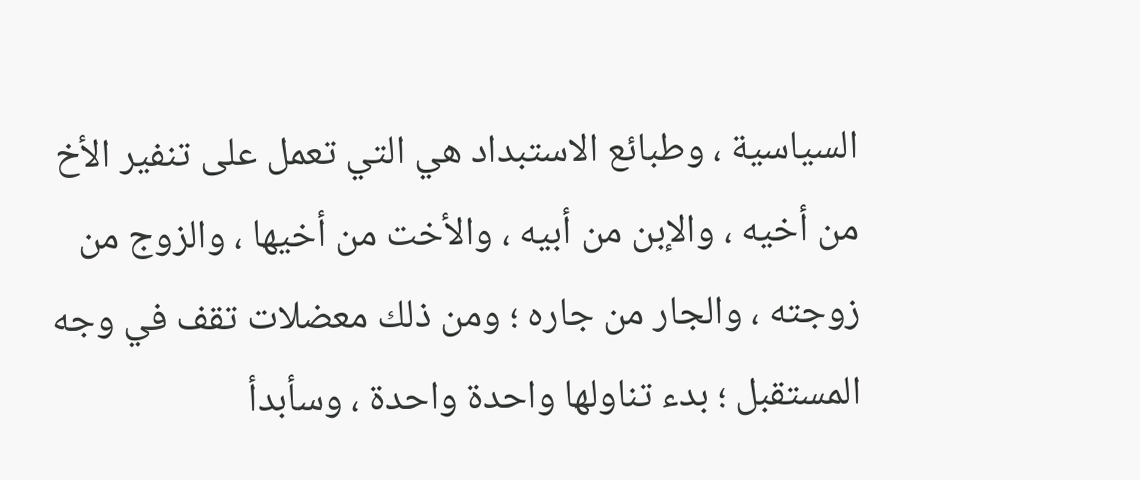السياسية ، وطبائع الاستبداد هي التي تعمل على تنفير الأخ من أخيه ، والإبن من أبيه ، والأخت من أخيها ، والزوج من زوجته ، والجار من جاره ؛ ومن ذلك معضلات تقف في وجه المستقبل ؛ بدء تناولها واحدة واحدة ، وسأبدأ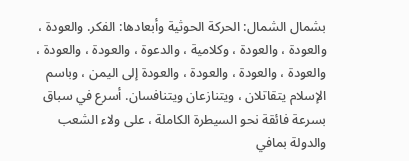بشمال الشمال: الحركة الحوثية وأبعادها: الفكر. والعودة ، والعودة ، والعودة ، وكلامية ، والدعوة ، والعودة ، والعودة ، والعودة ، والعودة ، والعودة ، والعودة إلى اليمن ، وباسم الإسلام يتقاتلان ، ويتنازعان ويتنافسان. أسرع في سباق بسرعة فائقة نحو السيطرة الكاملة ، على ولاء الشعب والدولة بمافي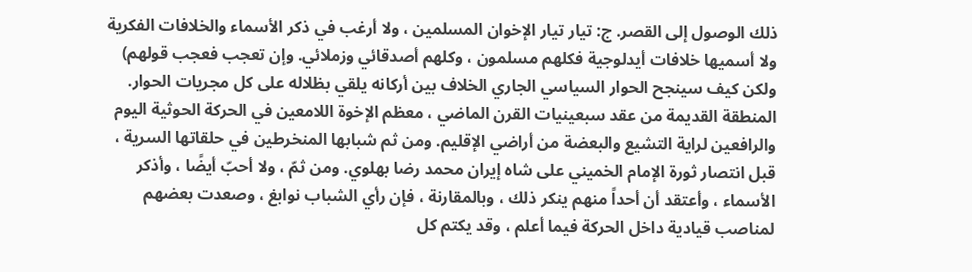ذلك الوصول إلى القصر. ج: تيار تيار الإخوان المسلمين ، ولا أرغب في ذكر الأسماء والخلافات الفكرية ولا أسميها خلافات أيدلوجية فكلهم مسلمون ، وكلهم أصدقائي وزملائي. وإن تعجب فعجب قولهم) ولكن كيف سينجح الحوار السياسي الجاري الخلاف بين أركانه يلقي بظلاله على كل مجريات الحوار.
المنطقة القديمة من عقد سبعينيات القرن الماضي ، معظم الإخوة اللامعين في الحركة الحوثية اليوم والرافعين لراية التشيع والبعضة من أراضي الإقليم. ومن ثم شبابها المنخرطين في حلقاتها السرية ، قبل انتصار ثورة الإمام الخميني على شاه إيران محمد رضا بهلوي. ومن ثمّ ، ولا أحبّ أيضًا ، وأذكر الأسماء ، وأعتقد أن أحداً منهم ينكر ذلك ، وبالمقارنة ، فإن رأي الشباب نوابغ ، وصعدت بعضهم لمناصب قيادية داخل الحركة فيما أعلم ، وقد يكتم كل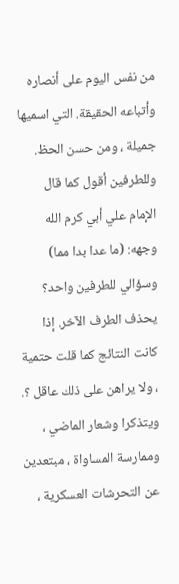من نفس اليوم على أنصاره وأتباعه الحقيقة. التي اسميها جميلة ، ومن حسن الحظ. وللطرفين أقول كما قال الإمام علي أبي كرم الله وجهه: (ما عدا بدا مما) وسؤالي للطرفين واحد؟ يحذف الطرف الآخر. إذا كانت النتائج كما قلت حتمية ، ولا يراهن على ذلك عاقل ؟. ويتذكرا وشعار الماضي ، وممارسة المساواة ، مبتعدين عن التحرشات العسكرية ،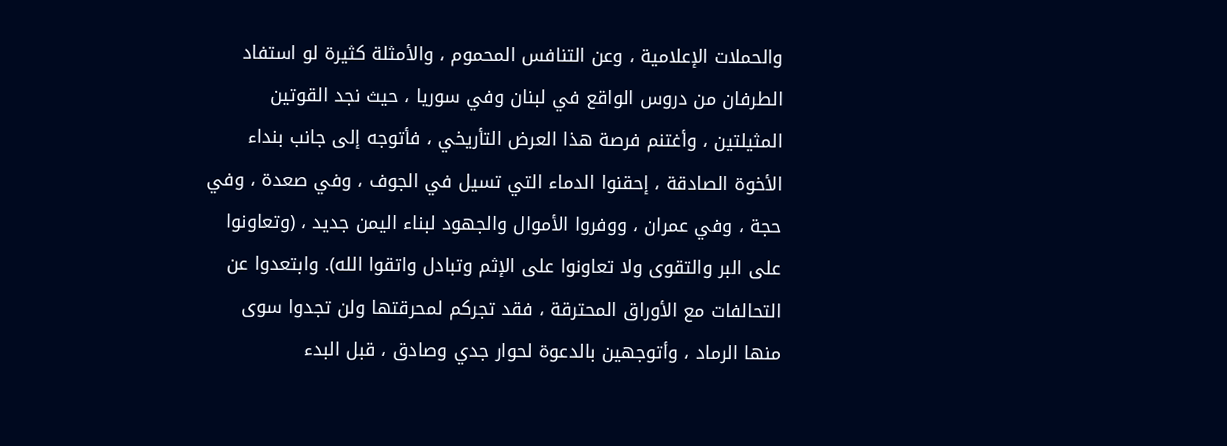والحملات الإعلامية ، وعن التنافس المحموم ، والأمثلة كثيرة لو استفاد الطرفان من دروس الواقع في لبنان وفي سوريا ، حيث نجد القوتين المثيلتين ، وأغتنم فرصة هذا العرض التأريخي ، فأتوجه إلى جانب بنداء الأخوة الصادقة ، إحقنوا الدماء التي تسيل في الجوف ، وفي صعدة ، وفي حجة ، وفي عمران ، ووفروا الأموال والجهود لبناء اليمن جديد ، (وتعاونوا على البر والتقوى ولا تعاونوا على الإثم وتبادل واتقوا الله). وابتعدوا عن التحالفات مع الأوراق المحترقة ، فقد تجركم لمحرقتها ولن تجدوا سوى منها الرماد ، وأتوجهين بالدعوة لحوار جدي وصادق ، قبل البدء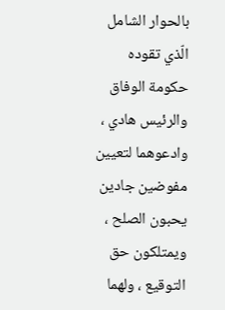بالحوار الشامل الّذي تقوده حكومة الوفاق والرئيس هادي ، وادعوهما لتعيين مفوضين جادين يحبون الصلح ، ويمتلكون حق التوقيع ، ولهما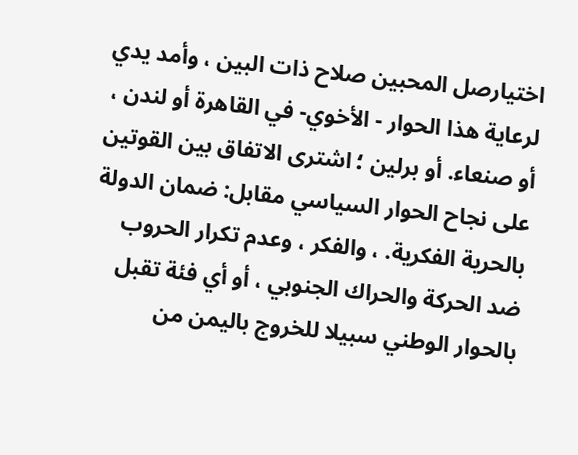اختيارصل المحبين صلاح ذات البين ، وأمد يدي لرعاية هذا الحوار - الأخوي- في القاهرة أو لندن ، أو صنعاء. أو برلين ؛ اشترى الاتفاق بين القوتين على نجاح الحوار السياسي مقابل: ضمان الدولة بالحرية الفكرية. ، والفكر ، وعدم تكرار الحروب ضد الحركة والحراك الجنوبي ، أو أي فئة تقبل بالحوار الوطني سبيلا للخروج باليمن من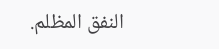النفق المظلم.